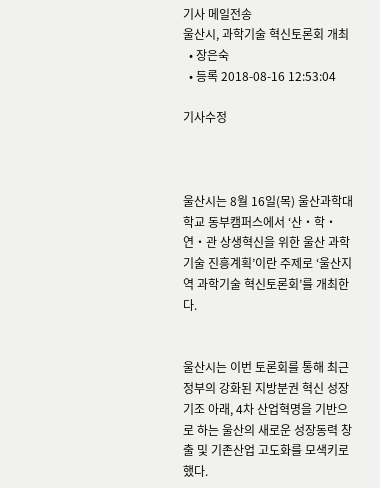기사 메일전송
울산시, 과학기술 혁신토론회 개최
  • 장은숙
  • 등록 2018-08-16 12:53:04

기사수정



울산시는 8월 16일(목) 울산과학대학교 동부캠퍼스에서 ‘산‧학‧연‧관 상생혁신을 위한 울산 과학기술 진흥계획’이란 주제로 ‘울산지역 과학기술 혁신토론회’를 개최한다.


울산시는 이번 토론회를 통해 최근 정부의 강화된 지방분권 혁신 성장 기조 아래, 4차 산업혁명을 기반으로 하는 울산의 새로운 성장동력 창출 및 기존산업 고도화를 모색키로 했다.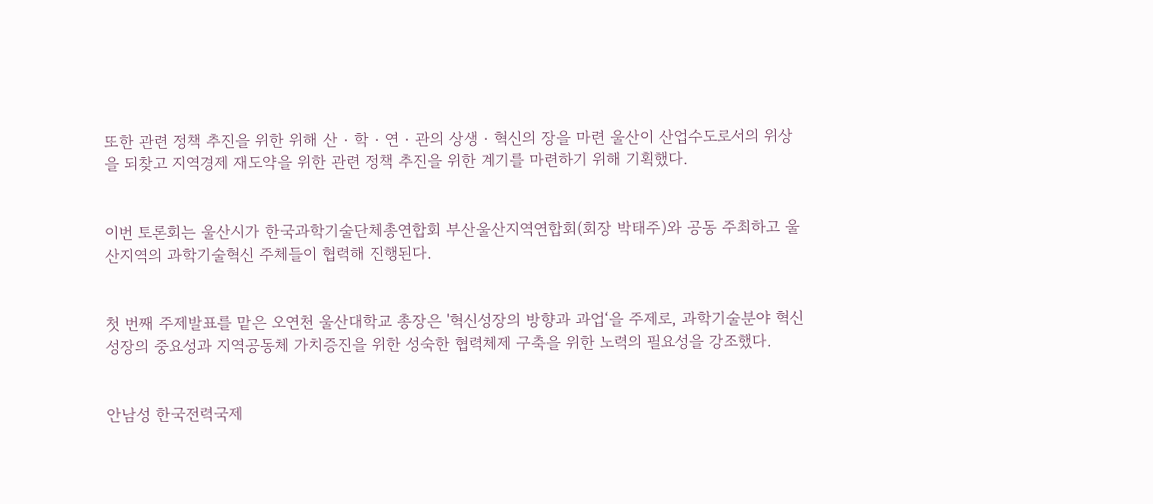또한 관련 정책 추진을 위한 위해 산‧학‧연‧관의 상생‧혁신의 장을 마련 울산이 산업수도로서의 위상을 되찾고 지역경제 재도약을 위한 관련 정책 추진을 위한 계기를 마련하기 위해 기획했다.


이번 토론회는 울산시가 한국과학기술단체총연합회 부산울산지역연합회(회장 박태주)와 공동 주최하고 울산지역의 과학기술혁신 주체들이 협력해 진행된다.


첫 번째 주제발표를 맡은 오연천 울산대학교 총장은 '혁신성장의 방향과 과업‘을 주제로, 과학기술분야 혁신성장의 중요성과 지역공동체 가치증진을 위한 성숙한 협력체제 구축을 위한 노력의 필요성을 강조했다.


안남성 한국전력국제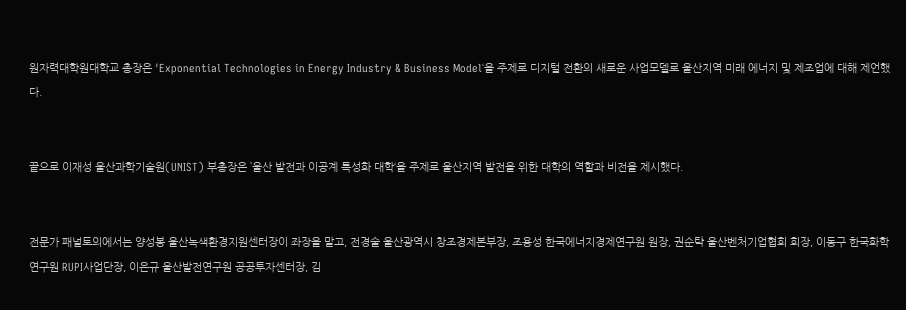원자력대학원대학교 총장은 'Exponential Technologies in Energy Industry & Business Model‘을 주제로 디지털 전환의 새로운 사업모델로 울산지역 미래 에너지 및 제조업에 대해 제언했다.


끝으로 이재성 울산과학기술원(UNIST) 부총장은 ’울산 발전과 이공계 특성화 대학‘을 주제로 울산지역 발전을 위한 대학의 역할과 비전을 제시했다.


전문가 패널토의에서는 양성봉 울산녹색환경지원센터장이 좌장을 맡고, 전경술 울산광역시 창조경제본부장, 조용성 한국에너지경제연구원 원장, 권순탁 울산벤처기업협회 회장, 이동구 한국화학연구원 RUPI사업단장, 이은규 울산발전연구원 공공투자센터장, 김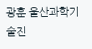광훈 울산과학기술진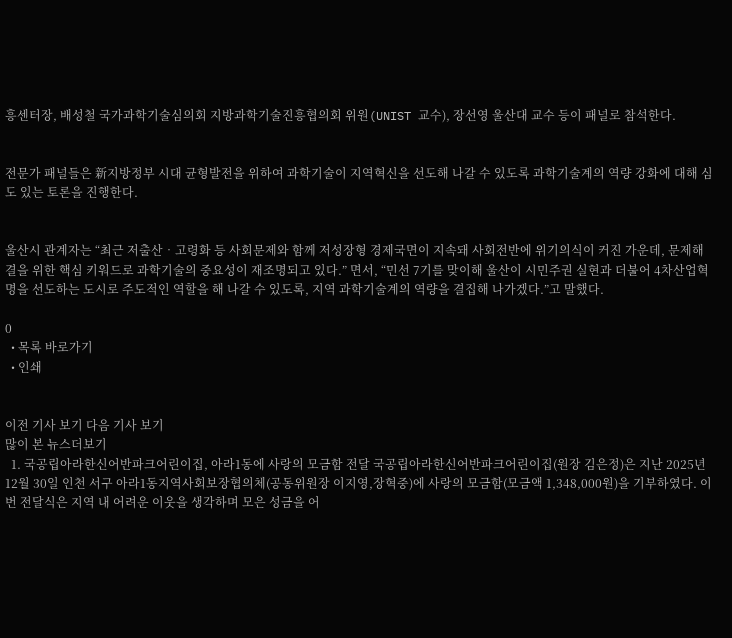흥센터장, 배성철 국가과학기술심의회 지방과학기술진흥협의회 위원(UNIST 교수), 장선영 울산대 교수 등이 패널로 참석한다.


전문가 패널들은 新지방정부 시대 균형발전을 위하여 과학기술이 지역혁신을 선도해 나갈 수 있도록 과학기술계의 역량 강화에 대해 심도 있는 토론을 진행한다.


울산시 관계자는 “최근 저출산‧고령화 등 사회문제와 함께 저성장형 경제국면이 지속돼 사회전반에 위기의식이 커진 가운데, 문제해결을 위한 핵심 키워드로 과학기술의 중요성이 재조명되고 있다.” 면서, “민선 7기를 맞이해 울산이 시민주권 실현과 더불어 4차산업혁명을 선도하는 도시로 주도적인 역할을 해 나갈 수 있도록, 지역 과학기술계의 역량을 결집해 나가겠다.”고 말했다.

0
  • 목록 바로가기
  • 인쇄


이전 기사 보기 다음 기사 보기
많이 본 뉴스더보기
  1. 국공립아라한신어반파크어린이집, 아라1동에 사랑의 모금함 전달 국공립아라한신어반파크어린이집(원장 김은정)은 지난 2025년 12월 30일 인천 서구 아라1동지역사회보장협의체(공동위원장 이지영,장혁중)에 사랑의 모금함(모금액 1,348,000원)을 기부하였다. 이번 전달식은 지역 내 어려운 이웃을 생각하며 모은 성금을 어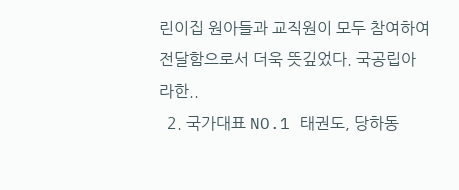린이집 원아들과 교직원이 모두 참여하여 전달함으로서 더욱 뜻깊었다. 국공립아라한..
  2. 국가대표 NO.1 태권도, 당하동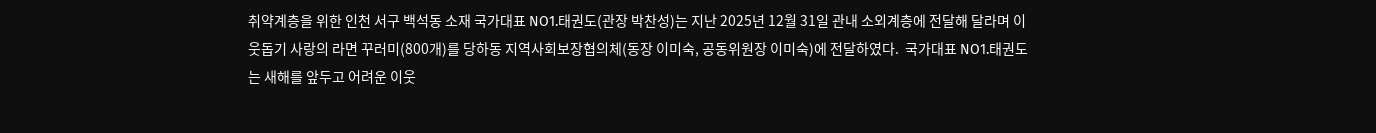취약계층을 위한 인천 서구 백석동 소재 국가대표 NO1.태권도(관장 박찬성)는 지난 2025년 12월 31일 관내 소외계층에 전달해 달라며 이웃돕기 사랑의 라면 꾸러미(800개)를 당하동 지역사회보장협의체(동장 이미숙, 공동위원장 이미숙)에 전달하였다.  국가대표 NO1.태권도는 새해를 앞두고 어려운 이웃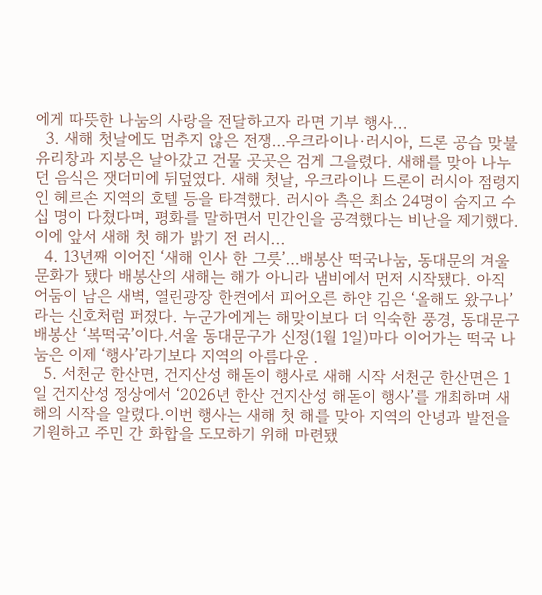에게 따뜻한 나눔의 사랑을 전달하고자 라면 기부 행사...
  3. 새해 첫날에도 멈추지 않은 전쟁…우크라이나·러시아, 드론 공습 맞불 유리창과 지붕은 날아갔고 건물 곳곳은 검게 그을렸다. 새해를 맞아 나누던 음식은 잿더미에 뒤덮였다. 새해 첫날, 우크라이나 드론이 러시아 점령지인 헤르손 지역의 호텔 등을 타격했다. 러시아 측은 최소 24명이 숨지고 수십 명이 다쳤다며, 평화를 말하면서 민간인을 공격했다는 비난을 제기했다. 이에 앞서 새해 첫 해가 밝기 전 러시...
  4. 13년째 이어진 ‘새해 인사 한 그릇’…배봉산 떡국나눔, 동대문의 겨울 문화가 됐다 배봉산의 새해는 해가 아니라 냄비에서 먼저 시작됐다. 아직 어둠이 남은 새벽, 열린광장 한켠에서 피어오른 하얀 김은 ‘올해도 왔구나’라는 신호처럼 퍼졌다. 누군가에게는 해맞이보다 더 익숙한 풍경, 동대문구 배봉산 ‘복떡국’이다.서울 동대문구가 신정(1월 1일)마다 이어가는 떡국 나눔은 이제 ‘행사’라기보다 지역의 아름다운 .
  5. 서천군 한산면, 건지산성 해돋이 행사로 새해 시작 서천군 한산면은 1일 건지산성 정상에서 ‘2026년 한산 건지산성 해돋이 행사’를 개최하며 새해의 시작을 알렸다.이번 행사는 새해 첫 해를 맞아 지역의 안녕과 발전을 기원하고 주민 간 화합을 도모하기 위해 마련됐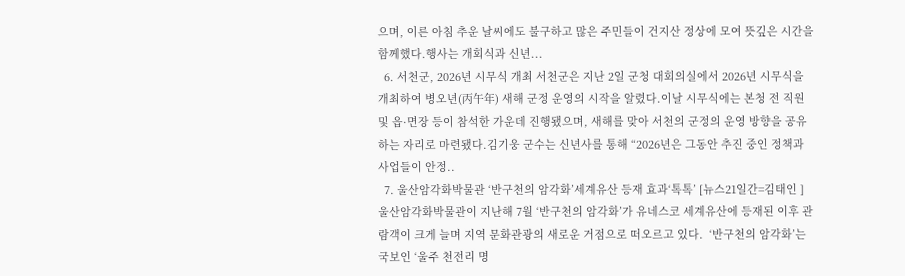으며, 이른 아침 추운 날씨에도 불구하고 많은 주민들이 건지산 정상에 모여 뜻깊은 시간을 함께했다.행사는 개회식과 신년...
  6. 서천군, 2026년 시무식 개최 서천군은 지난 2일 군청 대회의실에서 2026년 시무식을 개최하여 병오년(丙午年) 새해 군정 운영의 시작을 알렸다.이날 시무식에는 본청 전 직원 및 읍·면장 등이 참석한 가운데 진행됐으며, 새해를 맞아 서천의 군정의 운영 방향을 공유하는 자리로 마련됐다.김기웅 군수는 신년사를 통해 “2026년은 그동안 추진 중인 정책과 사업들이 안정..
  7. 울산암각화박물관 ‘반구천의 암각화’세계유산 등재 효과‘톡톡’ [뉴스21일간=김태인 ]  울산암각화박물관이 지난해 7월 ‘반구천의 암각화’가 유네스코 세계유산에 등재된 이후 관람객이 크게 늘며 지역 문화관광의 새로운 거점으로 떠오르고 있다.  ‘반구천의 암각화’는 국보인 ‘울주 천전리 명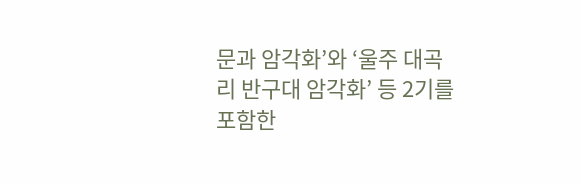문과 암각화’와 ‘울주 대곡리 반구대 암각화’ 등 2기를 포함한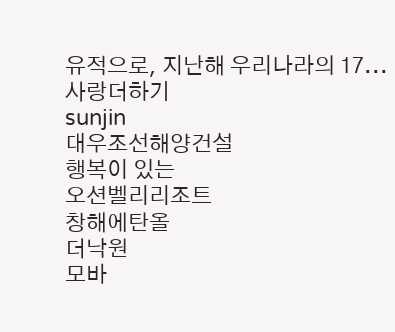유적으로, 지난해 우리나라의 17...
사랑더하기
sunjin
대우조선해양건설
행복이 있는
오션벨리리조트
창해에탄올
더낙원
모바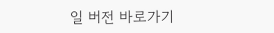일 버전 바로가기